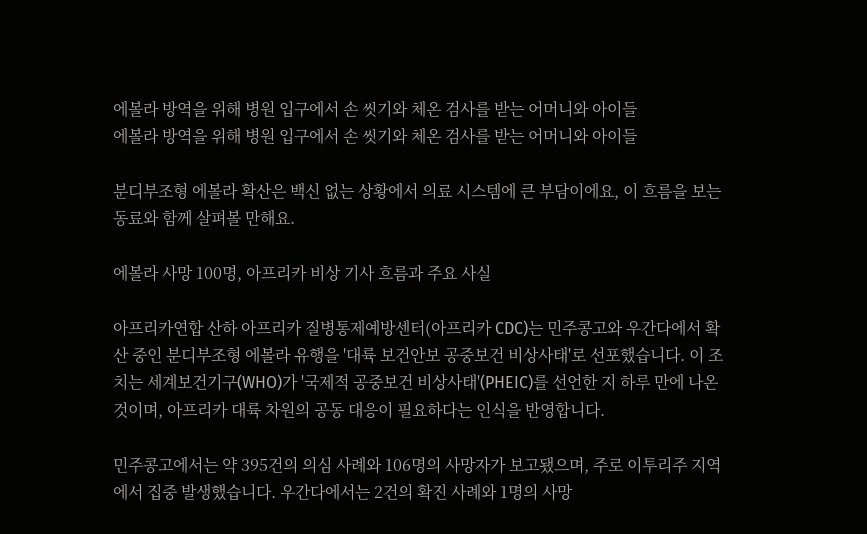에볼라 방역을 위해 병원 입구에서 손 씻기와 체온 검사를 받는 어머니와 아이들
에볼라 방역을 위해 병원 입구에서 손 씻기와 체온 검사를 받는 어머니와 아이들

분디부조형 에볼라 확산은 백신 없는 상황에서 의료 시스템에 큰 부담이에요, 이 흐름을 보는 동료와 함께 살펴볼 만해요.

에볼라 사망 100명, 아프리카 비상 기사 흐름과 주요 사실

아프리카연합 산하 아프리카 질병통제예방센터(아프리카 CDC)는 민주콩고와 우간다에서 확산 중인 분디부조형 에볼라 유행을 '대륙 보건안보 공중보건 비상사태'로 선포했습니다. 이 조치는 세계보건기구(WHO)가 '국제적 공중보건 비상사태'(PHEIC)를 선언한 지 하루 만에 나온 것이며, 아프리카 대륙 차원의 공동 대응이 필요하다는 인식을 반영합니다.

민주콩고에서는 약 395건의 의심 사례와 106명의 사망자가 보고됐으며, 주로 이투리주 지역에서 집중 발생했습니다. 우간다에서는 2건의 확진 사례와 1명의 사망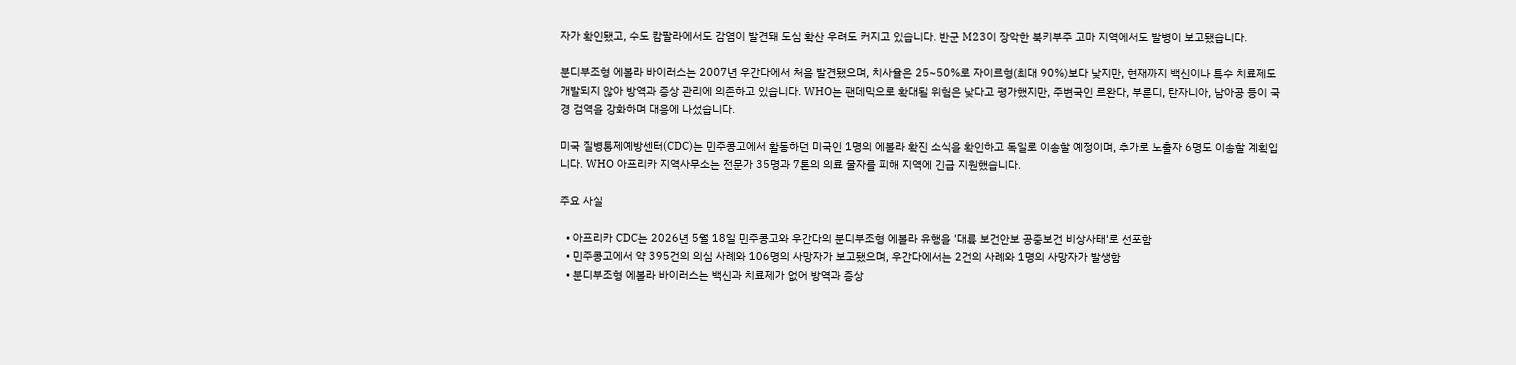자가 확인됐고, 수도 캄팔라에서도 감염이 발견돼 도심 확산 우려도 커지고 있습니다. 반군 M23이 장악한 북키부주 고마 지역에서도 발병이 보고됐습니다.

분디부조형 에볼라 바이러스는 2007년 우간다에서 처음 발견됐으며, 치사율은 25~50%로 자이르형(최대 90%)보다 낮지만, 현재까지 백신이나 특수 치료제도 개발되지 않아 방역과 증상 관리에 의존하고 있습니다. WHO는 팬데믹으로 확대될 위험은 낮다고 평가했지만, 주변국인 르완다, 부룬디, 탄자니아, 남아공 등이 국경 검역을 강화하며 대응에 나섰습니다.

미국 질병통제예방센터(CDC)는 민주콩고에서 활동하던 미국인 1명의 에볼라 확진 소식을 확인하고 독일로 이송할 예정이며, 추가로 노출자 6명도 이송할 계획입니다. WHO 아프리카 지역사무소는 전문가 35명과 7톤의 의료 물자를 피해 지역에 긴급 지원했습니다.

주요 사실

  • 아프리카 CDC는 2026년 5월 18일 민주콩고와 우간다의 분디부조형 에볼라 유행을 '대륙 보건안보 공중보건 비상사태'로 선포함
  • 민주콩고에서 약 395건의 의심 사례와 106명의 사망자가 보고됐으며, 우간다에서는 2건의 사례와 1명의 사망자가 발생함
  • 분디부조형 에볼라 바이러스는 백신과 치료제가 없어 방역과 증상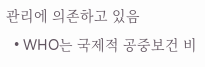관리에 의존하고 있음
  • WHO는 국제적 공중보건 비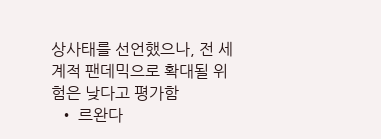상사태를 선언했으나, 전 세계적 팬데믹으로 확대될 위험은 낮다고 평가함
  • 르완다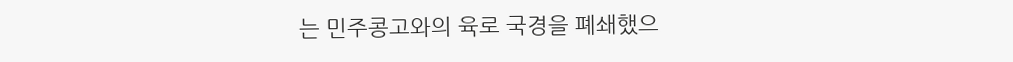는 민주콩고와의 육로 국경을 폐쇄했으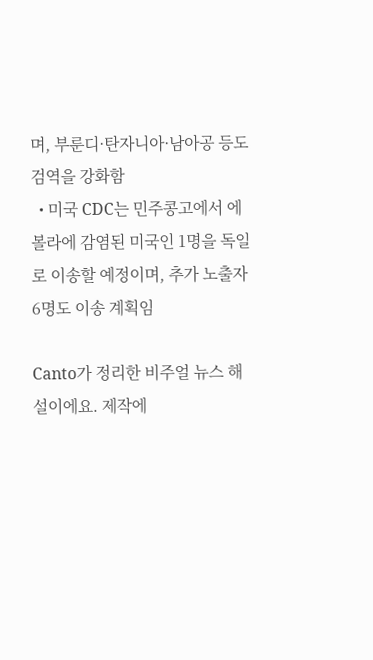며, 부룬디·탄자니아·남아공 등도 검역을 강화함
  • 미국 CDC는 민주콩고에서 에볼라에 감염된 미국인 1명을 독일로 이송할 예정이며, 추가 노출자 6명도 이송 계획임

Canto가 정리한 비주얼 뉴스 해설이에요. 제작에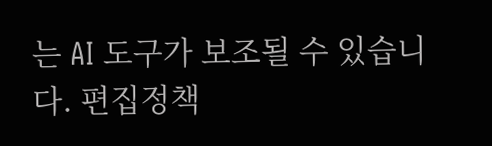는 AI 도구가 보조될 수 있습니다. 편집정책